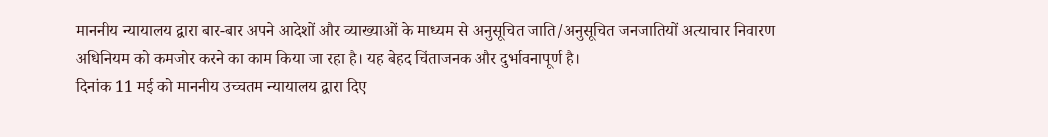माननीय न्यायालय द्वारा बार-बार अपने आदेशों और व्याख्याओं के माध्यम से अनुसूचित जाति/अनुसूचित जनजातियों अत्याचार निवारण अधिनियम को कमजोर करने का काम किया जा रहा है। यह बेहद चिंताजनक और दुर्भावनापूर्ण है।
दिनांक 11 मई को माननीय उच्चतम न्यायालय द्वारा दिए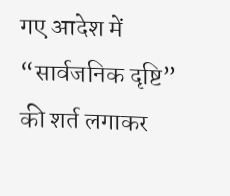गए आदेश में “सार्वजनिक दृष्टि” की शर्त लगाकर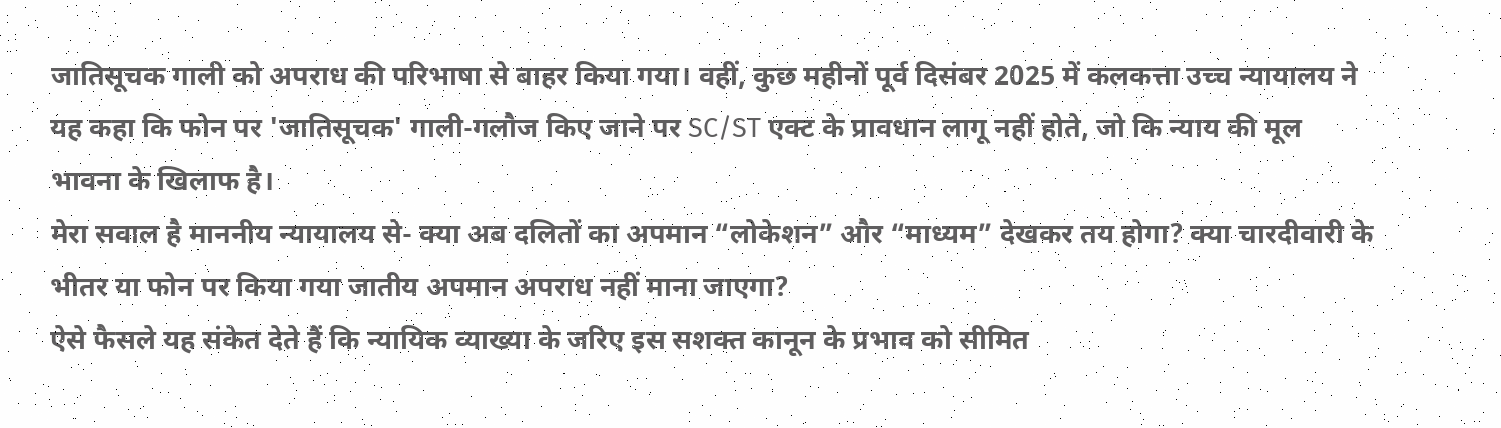जातिसूचक गाली को अपराध की परिभाषा से बाहर किया गया। वहीं, कुछ महीनों पूर्व दिसंबर 2025 में कलकत्ता उच्च न्यायालय ने यह कहा कि फोन पर 'जातिसूचक' गाली-गलौज किए जाने पर SC/ST एक्ट के प्रावधान लागू नहीं होते, जो कि न्याय की मूल भावना के खिलाफ है।
मेरा सवाल है माननीय न्यायालय से- क्या अब दलितों का अपमान “लोकेशन” और “माध्यम” देखकर तय होगा? क्या चारदीवारी के भीतर या फोन पर किया गया जातीय अपमान अपराध नहीं माना जाएगा?
ऐसे फैसले यह संकेत देते हैं कि न्यायिक व्याख्या के जरिए इस सशक्त कानून के प्रभाव को सीमित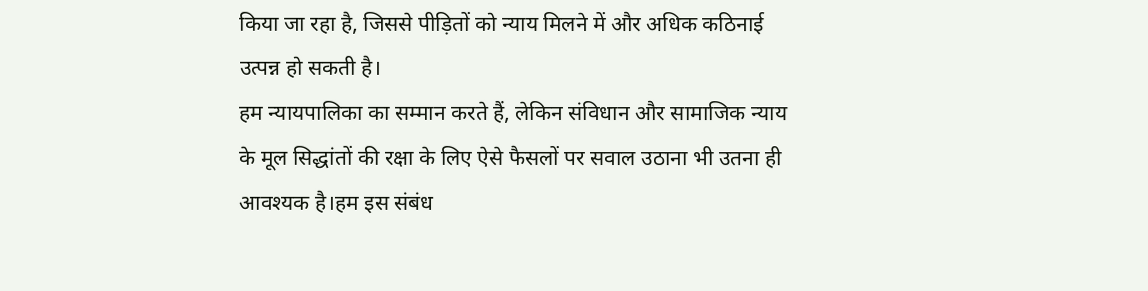किया जा रहा है, जिससे पीड़ितों को न्याय मिलने में और अधिक कठिनाई उत्पन्न हो सकती है।
हम न्यायपालिका का सम्मान करते हैं, लेकिन संविधान और सामाजिक न्याय के मूल सिद्धांतों की रक्षा के लिए ऐसे फैसलों पर सवाल उठाना भी उतना ही आवश्यक है।हम इस संबंध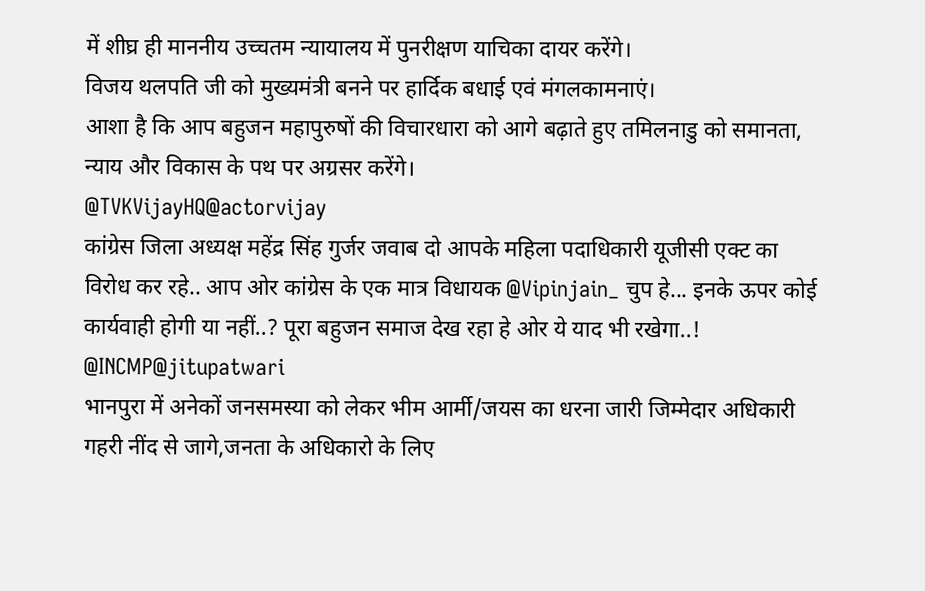में शीघ्र ही माननीय उच्चतम न्यायालय में पुनरीक्षण याचिका दायर करेंगे।
विजय थलपति जी को मुख्यमंत्री बनने पर हार्दिक बधाई एवं मंगलकामनाएं।
आशा है कि आप बहुजन महापुरुषों की विचारधारा को आगे बढ़ाते हुए तमिलनाडु को समानता, न्याय और विकास के पथ पर अग्रसर करेंगे।
@TVKVijayHQ@actorvijay
कांग्रेस जिला अध्यक्ष महेंद्र सिंह गुर्जर जवाब दो आपके महिला पदाधिकारी यूजीसी एक्ट का विरोध कर रहे.. आप ओर कांग्रेस के एक मात्र विधायक @Vipinjain_ चुप हे... इनके ऊपर कोई कार्यवाही होगी या नहीं..? पूरा बहुजन समाज देख रहा हे ओर ये याद भी रखेगा..! @INCMP@jitupatwari
भानपुरा में अनेकों जनसमस्या को लेकर भीम आर्मी/जयस का धरना जारी जिम्मेदार अधिकारी गहरी नींद से जागे,जनता के अधिकारो के लिए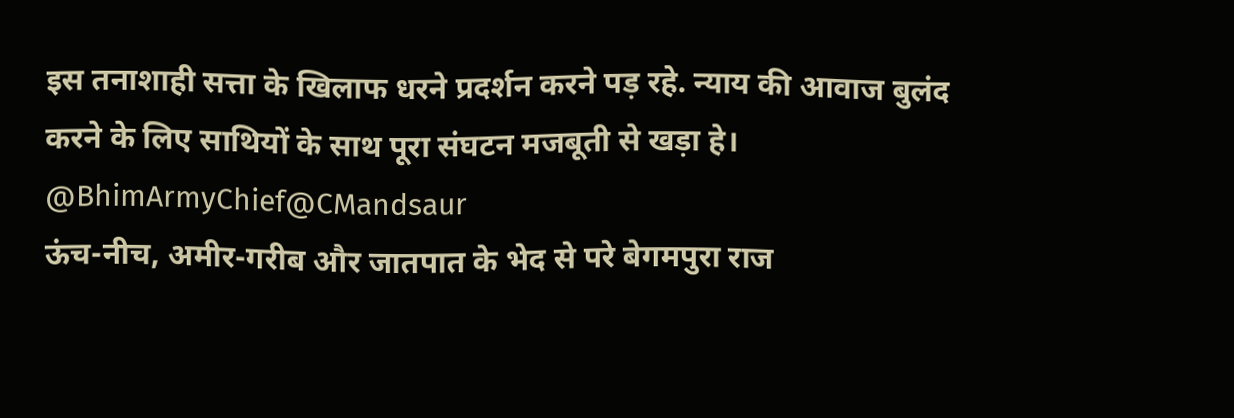इस तनाशाही सत्ता के खिलाफ धरने प्रदर्शन करने पड़ रहे. न्याय की आवाज बुलंद करने के लिए साथियों के साथ पूरा संघटन मजबूती से खड़ा हे। @BhimArmyChief@CMandsaur
ऊंच-नीच, अमीर-गरीब और जातपात के भेद से परे बेगमपुरा राज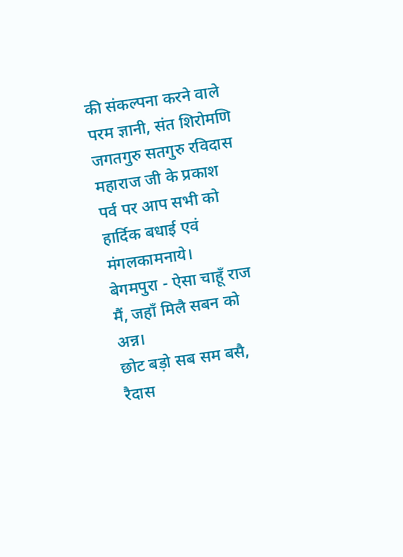की संकल्पना करने वाले परम ज्ञानी, संत शिरोमणि जगतगुरु सतगुरु रविदास महाराज जी के प्रकाश पर्व पर आप सभी को हार्दिक बधाई एवं मंगलकामनाये।
बेगमपुरा - ऐसा चाहूँ राज मैं, जहाँ मिलै सबन को अन्न।
छोट बड़ो सब सम बसै, रैदास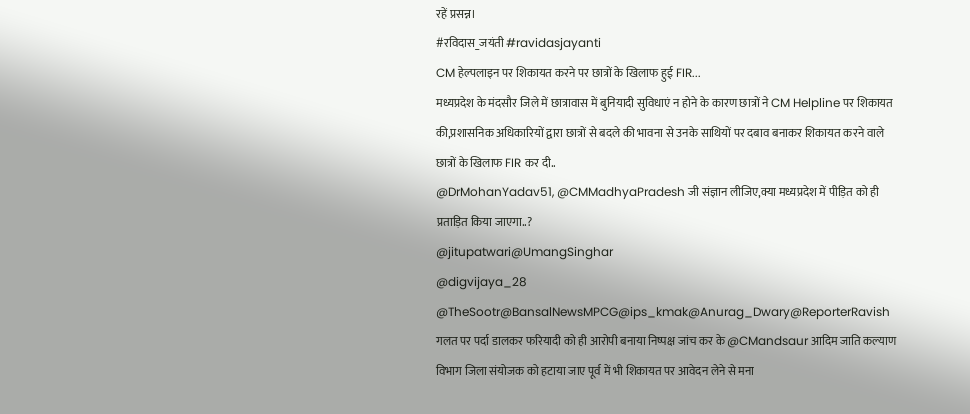रहें प्रसन्न।
#रविदास_जयंती #ravidasjayanti
CM हेल्पलाइन पर शिकायत करने पर छात्रों के खिलाफ हुई FIR...
मध्यप्रदेश के मंदसौर जिले में छात्रावास में बुनियादी सुविधाएं न होने के कारण छात्रों ने CM Helpline पर शिकायत की,प्रशासनिक अधिकारियों द्वारा छात्रों से बदले की भावना से उनके साथियों पर दबाव बनाकर शिकायत करने वाले छात्रों के खिलाफ FIR कर दी..
@DrMohanYadav51, @CMMadhyaPradesh जी संज्ञान लीजिए,क्या मध्यप्रदेश में पीड़ित को ही प्रताड़ित किया जाएगा..?
@jitupatwari@UmangSinghar
@digvijaya_28 @TheSootr@BansalNewsMPCG@ips_kmak@Anurag_Dwary@ReporterRavish
गलत पर पर्दा डालकर फरियादी को ही आरोपी बनाया निष्पक्ष जांच कर के @CMandsaur आदिम जाति कल्याण विभाग जिला संयोजक को हटाया जाए पूर्व में भी शिकायत पर आवेदन लेने से मना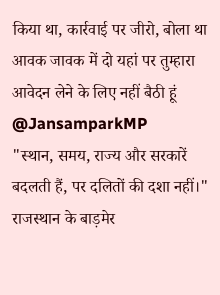किया था, कार्रवाई पर जीरो, बोला था आवक जावक में दो यहां पर तुम्हारा आवेदन लेने के लिए नहीं बैठी हूं
@JansamparkMP
"स्थान, समय, राज्य और सरकारें बदलती हैं, पर दलितों की दशा नहीं।"
राजस्थान के बाड़मेर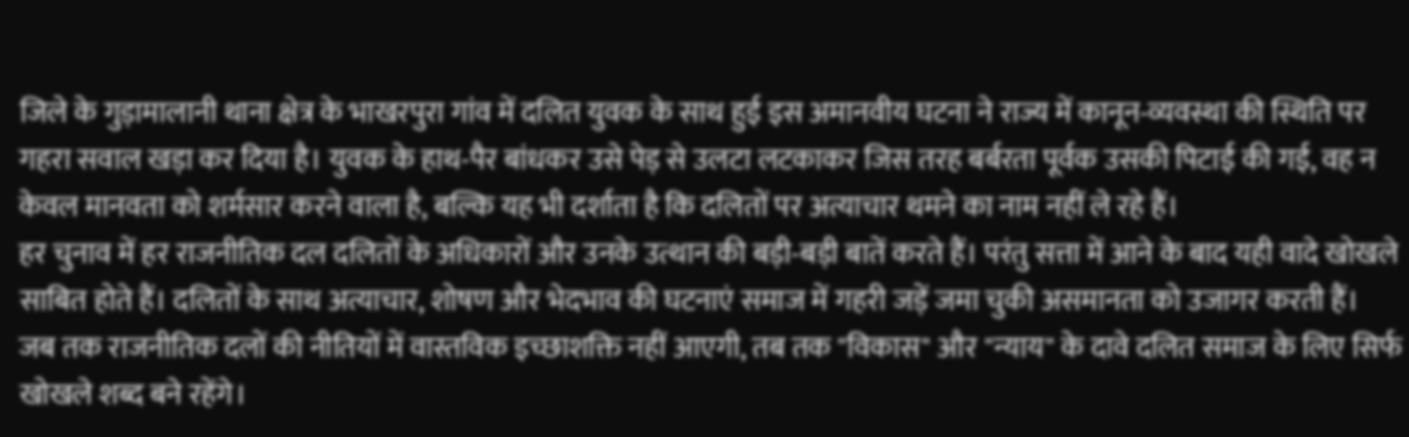जिले के गुड़ामालानी थाना क्षेत्र के भाखरपुरा गांव में दलित युवक के साथ हुई इस अमानवीय घटना ने राज्य में कानून-व्यवस्था की स्थिति पर गहरा सवाल खड़ा कर दिया है। युवक के हाथ-पैर बांधकर उसे पेड़ से उलटा लटकाकर जिस तरह बर्बरता पूर्वक उसकी पिटाई की गई, वह न केवल मानवता को शर्मसार करने वाला है, बल्कि यह भी दर्शाता है कि दलितों पर अत्याचार थमने का नाम नहीं ले रहे हैं।
हर चुनाव में हर राजनीतिक दल दलितों के अधिकारों और उनके उत्थान की बड़ी-बड़ी बातें करते हैं। परंतु सत्ता में आने के बाद यही वादे खोखले साबित होते हैं। दलितों के साथ अत्याचार, शोषण और भेदभाव की घटनाएं समाज में गहरी जड़ें जमा चुकी असमानता को उजागर करती हैं।
जब तक राजनीतिक दलों की नीतियों में वास्तविक इच्छाशक्ति नहीं आएगी, तब तक "विकास" और "न्याय" के दावे दलित समाज के लिए सिर्फ खोखले शब्द बने रहेंगे।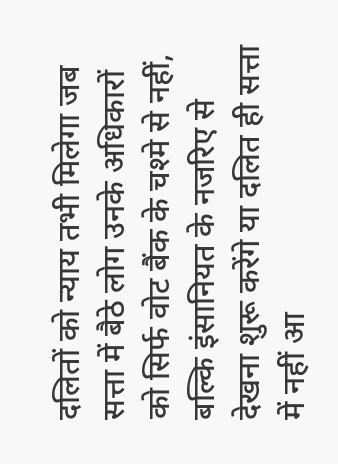दलितों को न्याय तभी मिलेगा जब सत्ता में बैठे लोग उनके अधिकारों को सिर्फ वोट बैंक के चश्मे से नहीं, बल्कि इंसानियत के नजरिए से देखना शुरू करेंगे या दलित ही सत्ता में नहीं आ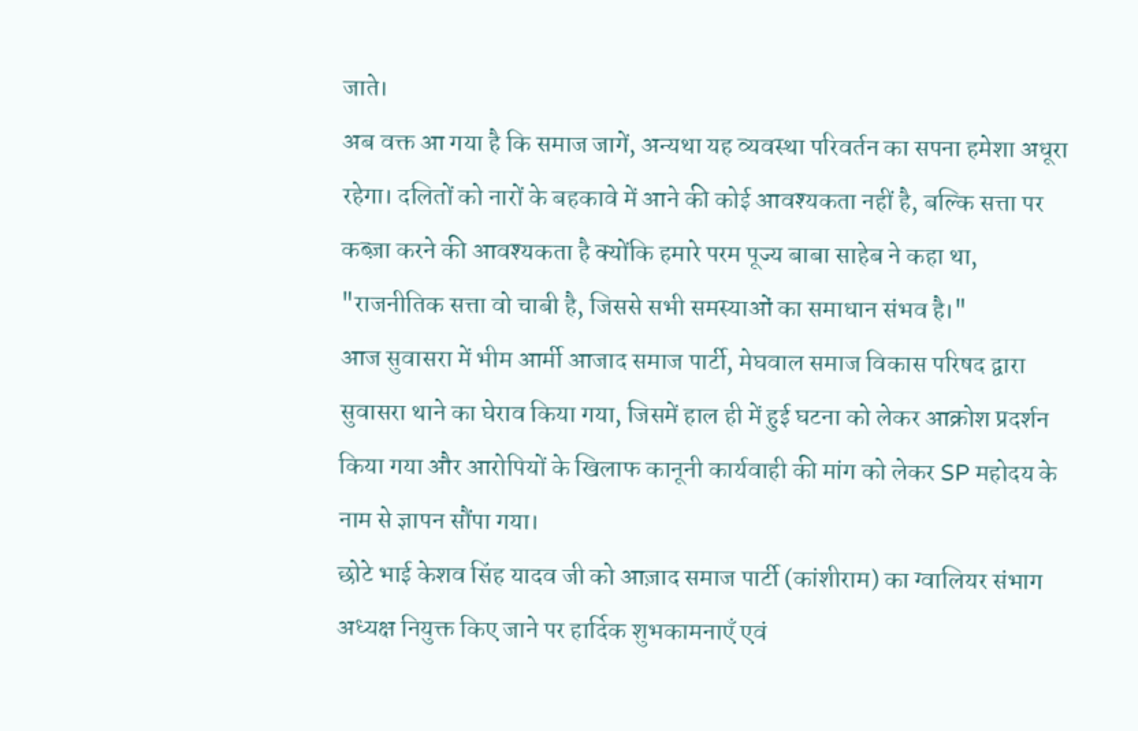जाते।
अब वक्त आ गया है कि समाज जागें, अन्यथा यह व्यवस्था परिवर्तन का सपना हमेशा अधूरा रहेगा। दलितों को नारों के बहकावे में आने की कोई आवश्यकता नहीं है, बल्कि सत्ता पर कब्ज़ा करने की आवश्यकता है क्योंकि हमारे परम पूज्य बाबा साहेब ने कहा था, "राजनीतिक सत्ता वो चाबी है, जिससे सभी समस्याओं का समाधान संभव है।"
आज सुवासरा में भीम आर्मी आजाद समाज पार्टी, मेघवाल समाज विकास परिषद द्वारा सुवासरा थाने का घेराव किया गया, जिसमें हाल ही में हुई घटना को लेकर आक्रोश प्रदर्शन किया गया और आरोपियों के खिलाफ कानूनी कार्यवाही की मांग को लेकर SP महोदय के नाम से ज्ञापन सौंपा गया।
छोटे भाई केशव सिंह यादव जी को आज़ाद समाज पार्टी (कांशीराम) का ग्वालियर संभाग अध्यक्ष नियुक्त किए जाने पर हार्दिक शुभकामनाएँ एवं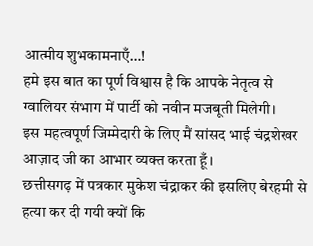आत्मीय शुभकामनाएँ…!
हमे इस बात का पूर्ण विश्वास है कि आपके नेतृत्व से ग्वालियर संभाग में पार्टी को नवीन मजबूती मिलेगी।
इस महत्वपूर्ण जिम्मेदारी के लिए मैं सांसद भाई चंद्रशेखर आज़ाद जी का आभार व्यक्त करता हूँ।
छत्तीसगढ़ में पत्रकार मुकेश चंद्राकर की इसलिए बेरहमी से हत्या कर दी गयी क्यों कि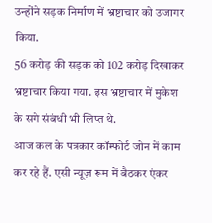उन्होंने सड़क निर्माण में भ्रष्टाचार को उजागर किया.
56 करोड़ की सड़क को 102 करोड़ दिखाकर भ्रष्टाचार किया गया. इस भ्रष्टाचार में मुकेश के सगे संबंधी भी लिप्त थे.
आज कल के पत्रकार कॉम्फोर्ट जोन में काम कर रहे हैं. एसी न्यूज़ रूम में बैठकर एंकर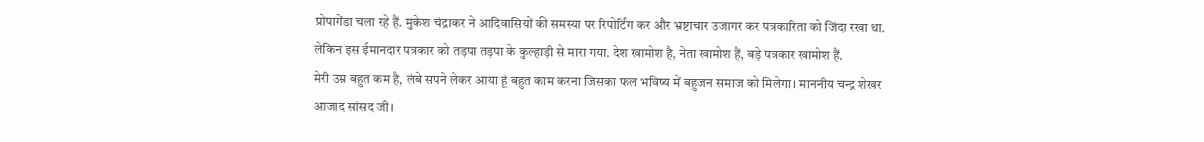प्रोपागेंडा चला रहे हैं. मुकेश चंद्राकर ने आदिवासियों की समस्या पर रिपोर्टिंग कर और भ्रष्टाचार उजागर कर पत्रकारिता को जिंदा रखा था.
लेकिन इस ईमानदार पत्रकार को तड़पा तड़पा के कुल्हाड़ी से मारा गया. देश खामोश है, नेता खामोश हैं, बड़े पत्रकार खामोश हैं.
मेरी उम्र बहुत कम है, लंबे सपने लेकर आया हूं बहुत काम करना जिसका फल भविष्य में बहुजन समाज को मिलेगा। माननीय चन्द्र शेखर आजाद सांसद जी।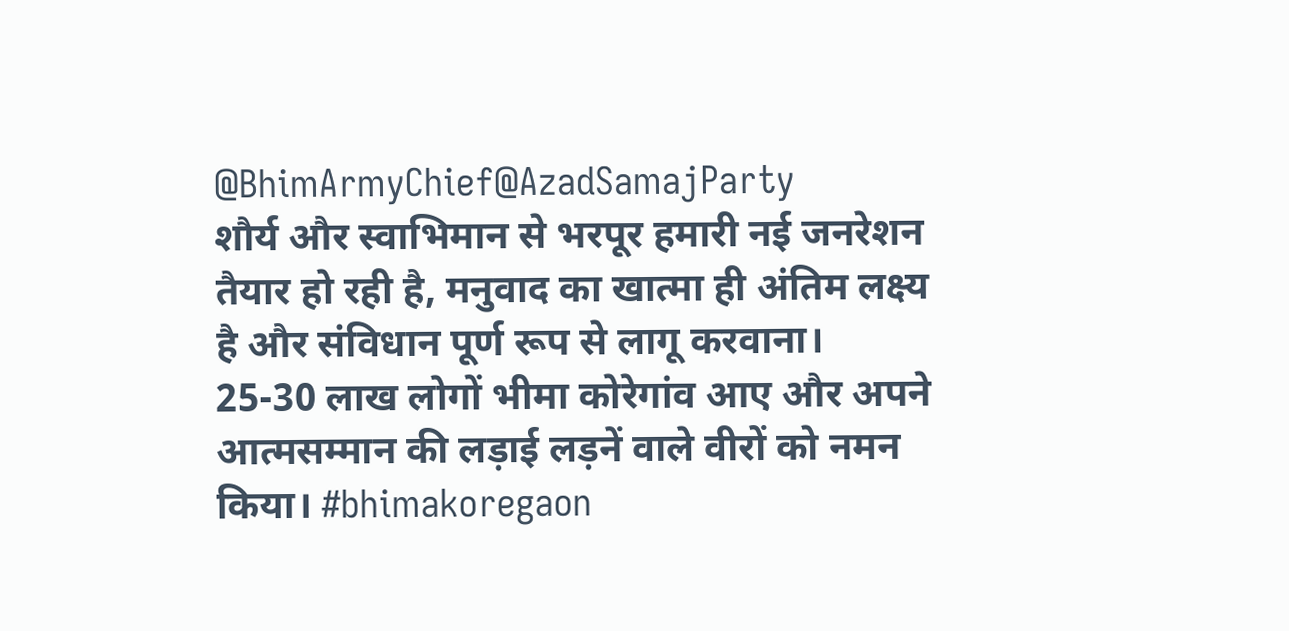@BhimArmyChief@AzadSamajParty
शौर्य और स्वाभिमान से भरपूर हमारी नई जनरेशन तैयार हो रही है, मनुवाद का खात्मा ही अंतिम लक्ष्य है और संविधान पूर्ण रूप से लागू करवाना।
25-30 लाख लोगों भीमा कोरेगांव आए और अपने आत्मसम्मान की लड़ाई लड़नें वाले वीरों को नमन किया। #bhimakoregaon